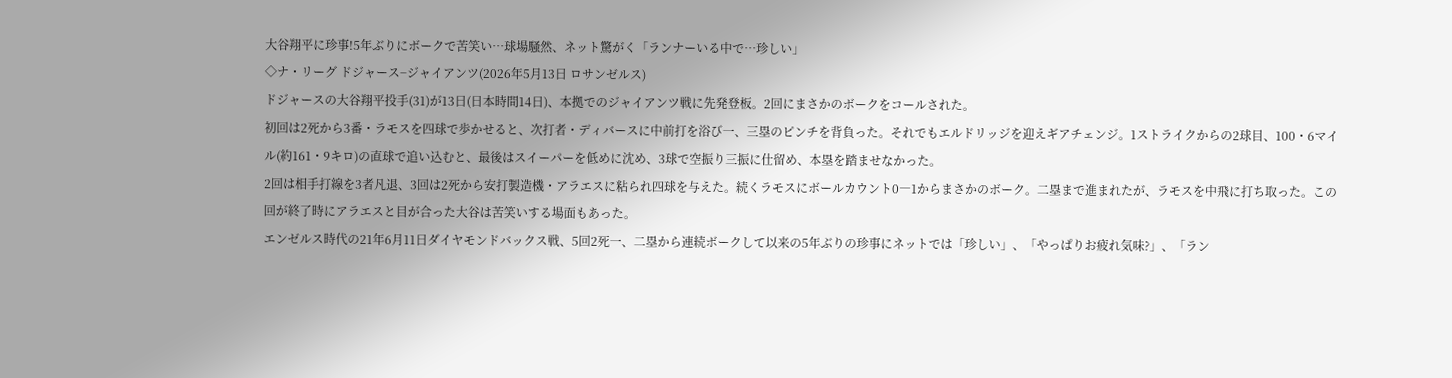大谷翔平に珍事!5年ぶりにボークで苦笑い…球場騒然、ネット驚がく「ランナーいる中で…珍しい」
◇ナ・リーグ ドジャース−ジャイアンツ(2026年5月13日 ロサンゼルス)
ドジャースの大谷翔平投手(31)が13日(日本時間14日)、本拠でのジャイアンツ戦に先発登板。2回にまさかのボークをコールされた。
初回は2死から3番・ラモスを四球で歩かせると、次打者・ディバースに中前打を浴び一、三塁のピンチを背負った。それでもエルドリッジを迎えギアチェンジ。1ストライクからの2球目、100・6マイル(約161・9キロ)の直球で追い込むと、最後はスイーパーを低めに沈め、3球で空振り三振に仕留め、本塁を踏ませなかった。
2回は相手打線を3者凡退、3回は2死から安打製造機・アラエスに粘られ四球を与えた。続くラモスにボールカウント0―1からまさかのボーク。二塁まで進まれたが、ラモスを中飛に打ち取った。この回が終了時にアラエスと目が合った大谷は苦笑いする場面もあった。
エンゼルス時代の21年6月11日ダイヤモンドバックス戦、5回2死一、二塁から連続ボークして以来の5年ぶりの珍事にネットでは「珍しい」、「やっぱりお疲れ気味?」、「ラン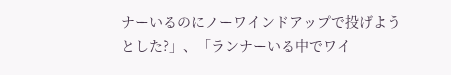ナーいるのにノーワインドアップで投げようとした?」、「ランナーいる中でワイ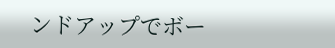ンドアップでボー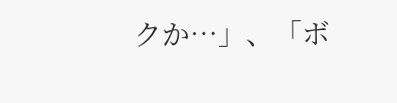クか…」、「ボ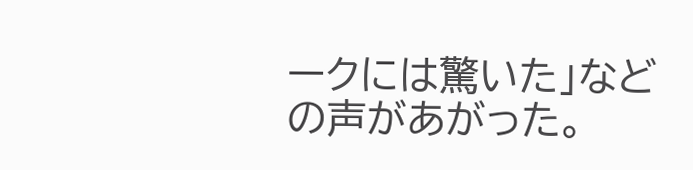ークには驚いた」などの声があがった。